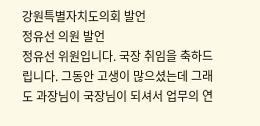강원특별자치도의회 발언
정유선 의원 발언
정유선 위원입니다. 국장 취임을 축하드립니다. 그동안 고생이 많으셨는데 그래도 과장님이 국장님이 되셔서 업무의 연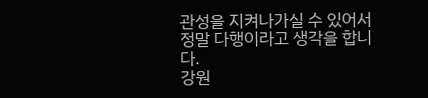관성을 지켜나가실 수 있어서 정말 다행이라고 생각을 합니다.
강원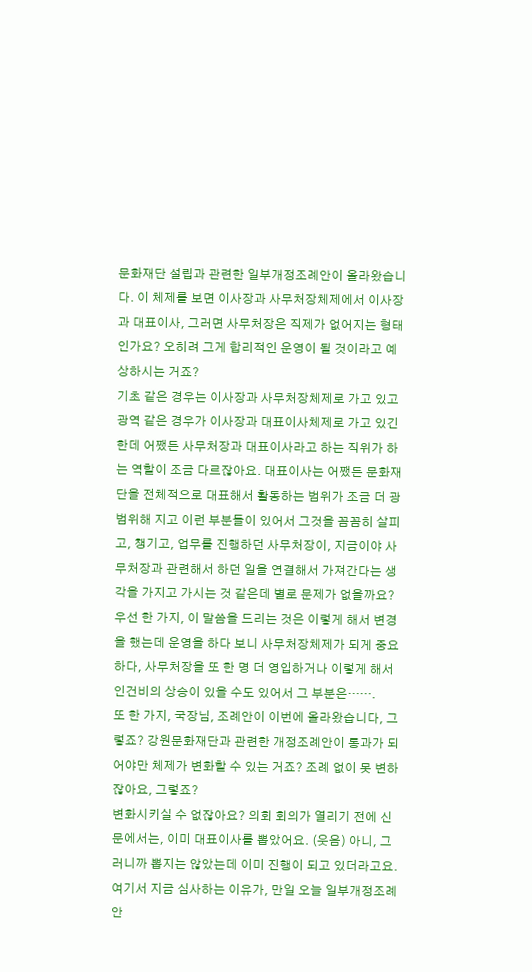문화재단 설립과 관련한 일부개정조례안이 올라왔습니다. 이 체제를 보면 이사장과 사무처장체제에서 이사장과 대표이사, 그러면 사무처장은 직제가 없어지는 형태인가요? 오히려 그게 합리적인 운영이 될 것이라고 예상하시는 거죠?
기초 같은 경우는 이사장과 사무처장체제로 가고 있고 광역 같은 경우가 이사장과 대표이사체제로 가고 있긴 한데 어쨌든 사무처장과 대표이사라고 하는 직위가 하는 역할이 조금 다르잖아요. 대표이사는 어쨌든 문화재단을 전체적으로 대표해서 활동하는 범위가 조금 더 광범위해 지고 이런 부분들이 있어서 그것을 꼼꼼히 살피고, 챙기고, 업무를 진행하던 사무처장이, 지금이야 사무처장과 관련해서 하던 일을 연결해서 가져간다는 생각을 가지고 가시는 것 같은데 별로 문제가 없을까요? 우선 한 가지, 이 말씀을 드리는 것은 이렇게 해서 변경을 했는데 운영을 하다 보니 사무처장체제가 되게 중요하다, 사무처장을 또 한 명 더 영입하거나 이렇게 해서 인건비의 상승이 있을 수도 있어서 그 부분은…….
또 한 가지, 국장님, 조례안이 이번에 올라왔습니다, 그렇죠? 강원문화재단과 관련한 개정조례안이 통과가 되어야만 체제가 변화할 수 있는 거죠? 조례 없이 못 변하잖아요, 그렇죠?
변화시키실 수 없잖아요? 의회 회의가 열리기 전에 신문에서는, 이미 대표이사를 뽑았어요. (웃음) 아니, 그러니까 뽑지는 않았는데 이미 진행이 되고 있더라고요.
여기서 지금 심사하는 이유가, 만일 오늘 일부개정조례안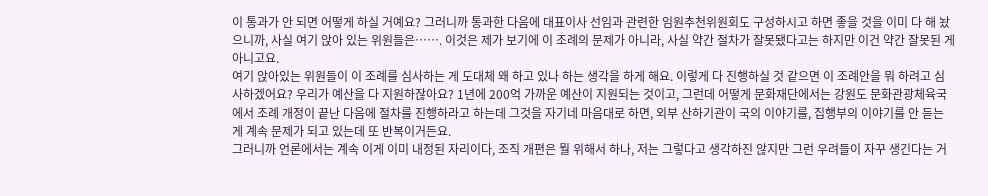이 통과가 안 되면 어떻게 하실 거예요? 그러니까 통과한 다음에 대표이사 선임과 관련한 임원추천위원회도 구성하시고 하면 좋을 것을 이미 다 해 놨으니까, 사실 여기 앉아 있는 위원들은……. 이것은 제가 보기에 이 조례의 문제가 아니라, 사실 약간 절차가 잘못됐다고는 하지만 이건 약간 잘못된 게 아니고요.
여기 앉아있는 위원들이 이 조례를 심사하는 게 도대체 왜 하고 있나 하는 생각을 하게 해요. 이렇게 다 진행하실 것 같으면 이 조례안을 뭐 하려고 심사하겠어요? 우리가 예산을 다 지원하잖아요? 1년에 200억 가까운 예산이 지원되는 것이고, 그런데 어떻게 문화재단에서는 강원도 문화관광체육국에서 조례 개정이 끝난 다음에 절차를 진행하라고 하는데 그것을 자기네 마음대로 하면, 외부 산하기관이 국의 이야기를, 집행부의 이야기를 안 듣는 게 계속 문제가 되고 있는데 또 반복이거든요.
그러니까 언론에서는 계속 이게 이미 내정된 자리이다, 조직 개편은 뭘 위해서 하나, 저는 그렇다고 생각하진 않지만 그런 우려들이 자꾸 생긴다는 거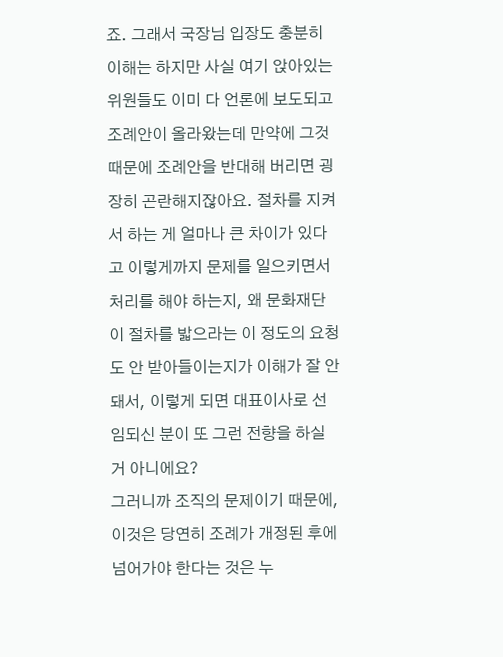죠. 그래서 국장님 입장도 충분히 이해는 하지만 사실 여기 앉아있는 위원들도 이미 다 언론에 보도되고 조례안이 올라왔는데 만약에 그것 때문에 조례안을 반대해 버리면 굉장히 곤란해지잖아요. 절차를 지켜서 하는 게 얼마나 큰 차이가 있다고 이렇게까지 문제를 일으키면서 처리를 해야 하는지, 왜 문화재단이 절차를 밟으라는 이 정도의 요청도 안 받아들이는지가 이해가 잘 안 돼서, 이렇게 되면 대표이사로 선임되신 분이 또 그런 전향을 하실 거 아니에요?
그러니까 조직의 문제이기 때문에, 이것은 당연히 조례가 개정된 후에 넘어가야 한다는 것은 누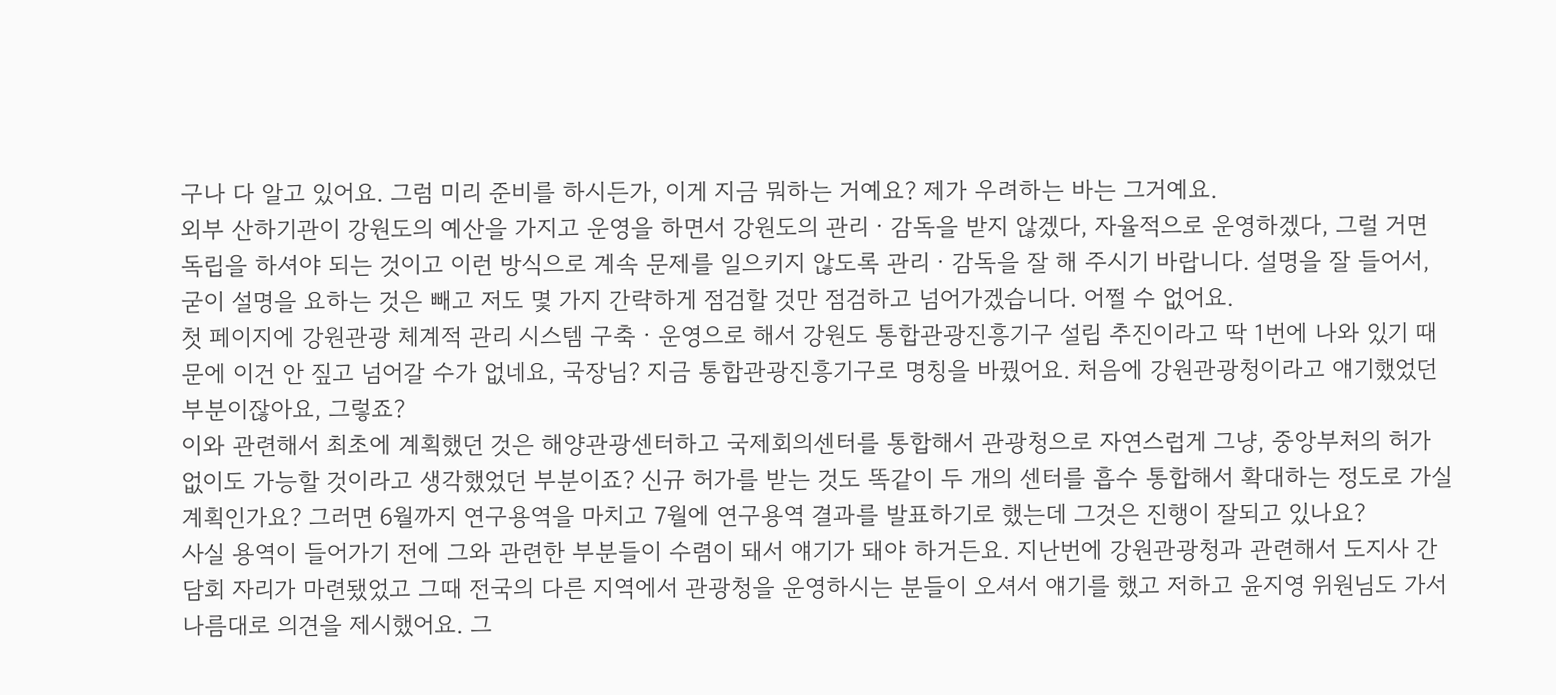구나 다 알고 있어요. 그럼 미리 준비를 하시든가, 이게 지금 뭐하는 거예요? 제가 우려하는 바는 그거예요.
외부 산하기관이 강원도의 예산을 가지고 운영을 하면서 강원도의 관리ㆍ감독을 받지 않겠다, 자율적으로 운영하겠다, 그럴 거면 독립을 하셔야 되는 것이고 이런 방식으로 계속 문제를 일으키지 않도록 관리ㆍ감독을 잘 해 주시기 바랍니다. 설명을 잘 들어서, 굳이 설명을 요하는 것은 빼고 저도 몇 가지 간략하게 점검할 것만 점검하고 넘어가겠습니다. 어쩔 수 없어요.
첫 페이지에 강원관광 체계적 관리 시스템 구축ㆍ운영으로 해서 강원도 통합관광진흥기구 설립 추진이라고 딱 1번에 나와 있기 때문에 이건 안 짚고 넘어갈 수가 없네요, 국장님? 지금 통합관광진흥기구로 명칭을 바꿨어요. 처음에 강원관광청이라고 얘기했었던 부분이잖아요, 그렇죠?
이와 관련해서 최초에 계획했던 것은 해양관광센터하고 국제회의센터를 통합해서 관광청으로 자연스럽게 그냥, 중앙부처의 허가 없이도 가능할 것이라고 생각했었던 부분이죠? 신규 허가를 받는 것도 똑같이 두 개의 센터를 흡수 통합해서 확대하는 정도로 가실 계획인가요? 그러면 6월까지 연구용역을 마치고 7월에 연구용역 결과를 발표하기로 했는데 그것은 진행이 잘되고 있나요?
사실 용역이 들어가기 전에 그와 관련한 부분들이 수렴이 돼서 얘기가 돼야 하거든요. 지난번에 강원관광청과 관련해서 도지사 간담회 자리가 마련됐었고 그때 전국의 다른 지역에서 관광청을 운영하시는 분들이 오셔서 얘기를 했고 저하고 윤지영 위원님도 가서 나름대로 의견을 제시했어요. 그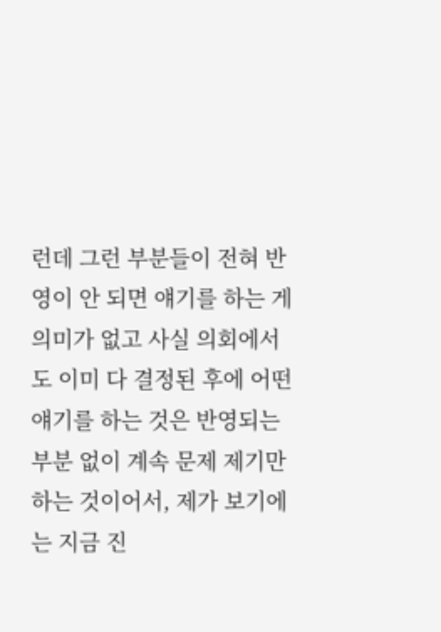런데 그런 부분들이 전혀 반영이 안 되면 얘기를 하는 게 의미가 없고 사실 의회에서도 이미 다 결정된 후에 어떤 얘기를 하는 것은 반영되는 부분 없이 계속 문제 제기만 하는 것이어서, 제가 보기에는 지금 진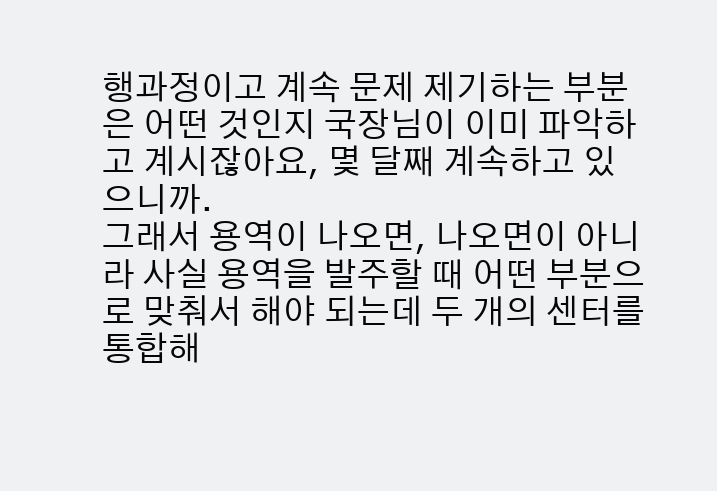행과정이고 계속 문제 제기하는 부분은 어떤 것인지 국장님이 이미 파악하고 계시잖아요, 몇 달째 계속하고 있으니까.
그래서 용역이 나오면, 나오면이 아니라 사실 용역을 발주할 때 어떤 부분으로 맞춰서 해야 되는데 두 개의 센터를 통합해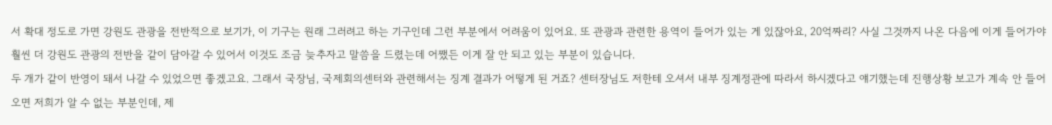서 확대 정도로 가면 강원도 관광을 전반적으로 보기가, 이 기구는 원래 그러려고 하는 기구인데 그런 부분에서 어려움이 있어요. 또 관광과 관련한 용역이 들어가 있는 게 있잖아요, 20억짜리? 사실 그것까지 나온 다음에 이게 들어가야 훨씬 더 강원도 관광의 전반을 같이 담아갈 수 있어서 이것도 조금 늦추자고 말씀을 드렸는데 어쨌든 이게 잘 안 되고 있는 부분이 있습니다.
두 개가 같이 반영이 돼서 나갈 수 있었으면 좋겠고요. 그래서 국장님, 국제회의센터와 관련해서는 징계 결과가 어떻게 된 거죠? 센터장님도 저한테 오셔서 내부 징계정관에 따라서 하시겠다고 얘기했는데 진행상황 보고가 계속 안 들어오면 저희가 알 수 없는 부분인데, 제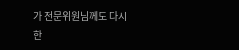가 전문위원님께도 다시 한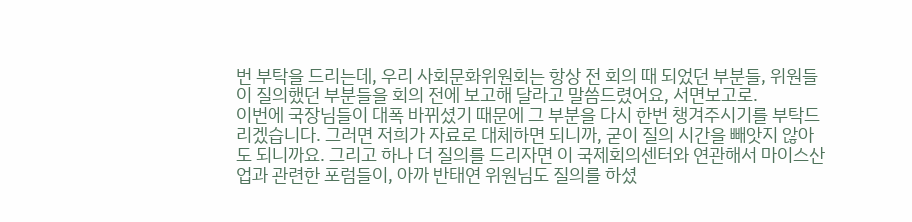번 부탁을 드리는데, 우리 사회문화위원회는 항상 전 회의 때 되었던 부분들, 위원들이 질의했던 부분들을 회의 전에 보고해 달라고 말씀드렸어요, 서면보고로.
이번에 국장님들이 대폭 바뀌셨기 때문에 그 부분을 다시 한번 챙겨주시기를 부탁드리겠습니다. 그러면 저희가 자료로 대체하면 되니까, 굳이 질의 시간을 빼앗지 않아도 되니까요. 그리고 하나 더 질의를 드리자면 이 국제회의센터와 연관해서 마이스산업과 관련한 포럼들이, 아까 반태연 위원님도 질의를 하셨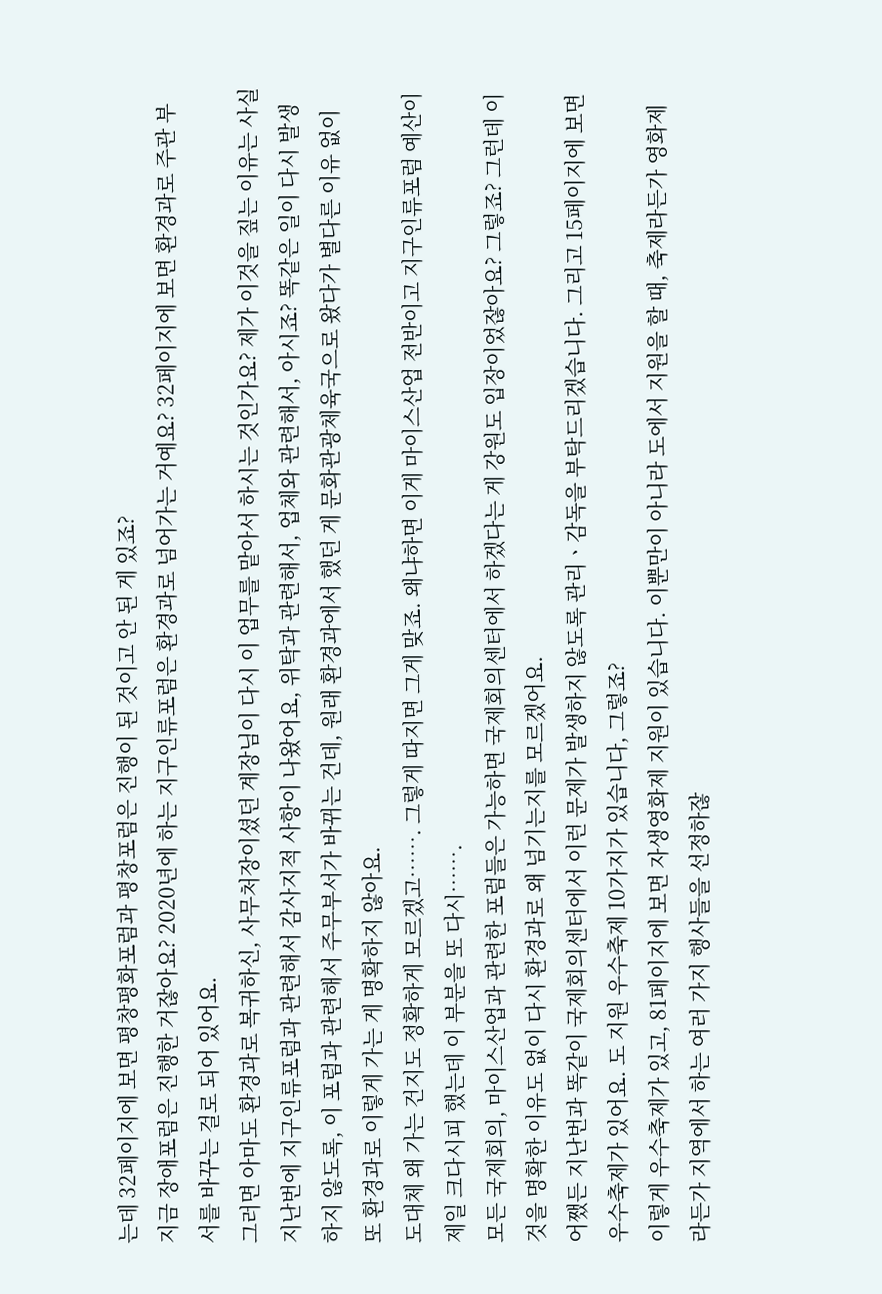는데 32페이지에 보면 평창평화포럼과 평창포럼은 진행이 된 것이고 안 된 게 있죠?
지금 장애포럼은 진행한 거잖아요? 2020년에 하는 지구인류포럼은 환경과로 넘어가는 거예요? 32페이지에 보면 환경과로 주관 부서를 바꾸는 걸로 되어 있어요.
그러면 아마도 환경과로 복귀하신, 사무처장이셨던 계장님이 다시 이 업무를 맡아서 하시는 것인가요? 제가 이것을 짚는 이유는 사실 지난번에 지구인류포럼과 관련해서 감사지적 사항이 나왔어요, 위탁과 관련해서, 업체와 관련해서, 아시죠? 똑같은 일이 다시 발생하지 않도록, 이 포럼과 관련해서 주무부서가 바뀌는 건데, 원래 환경과에서 했던 게 문화관광체육국으로 왔다가 별다른 이유 없이 또 환경과로 이렇게 가는 게 명확하지 않아요.
도대체 왜 가는 건지도 정확하게 모르겠고……. 그렇게 따지면 그게 맞죠. 왜냐하면 이게 마이스산업 전반이고 지구인류포럼 예산이 제일 크다시피 했는데 이 부분을 또 다시…….
모든 국제회의, 마이스산업과 관련한 포럼들은 가능하면 국제회의센터에서 하겠다는 게 강원도 입장이었잖아요? 그렇죠? 그런데 이것을 명확한 이유도 없이 다시 환경과로 왜 넘기는지를 모르겠어요.
어쨌든 지난번과 똑같이 국제회의센터에서 이런 문제가 발생하지 않도록 관리ㆍ감독을 부탁드리겠습니다. 그리고 15페이지에 보면 우수축제가 있어요. 도 지원 우수축제 10가지가 있습니다, 그렇죠?
이렇게 우수축제가 있고, 81페이지에 보면 자생영화제 지원이 있습니다. 이뿐만이 아니라 도에서 지원을 할 때, 축제라든가 영화제라든가 지역에서 하는 여러 가지 행사들을 선정하잖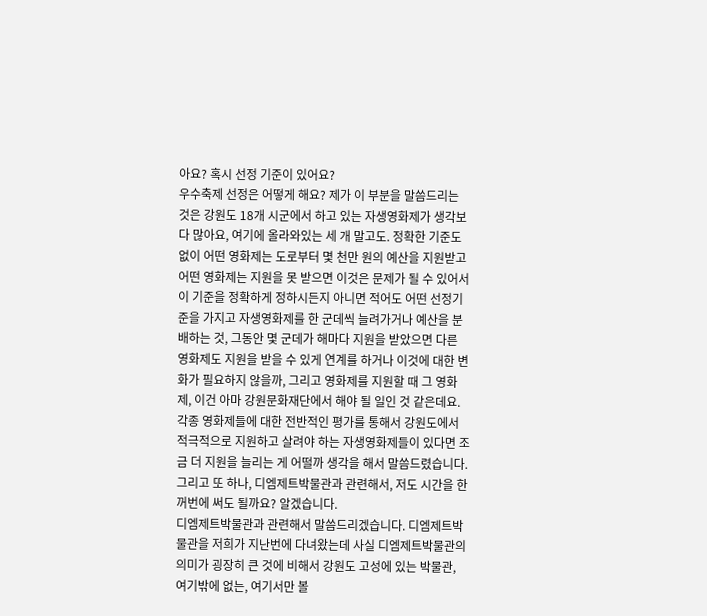아요? 혹시 선정 기준이 있어요?
우수축제 선정은 어떻게 해요? 제가 이 부분을 말씀드리는 것은 강원도 18개 시군에서 하고 있는 자생영화제가 생각보다 많아요, 여기에 올라와있는 세 개 말고도. 정확한 기준도 없이 어떤 영화제는 도로부터 몇 천만 원의 예산을 지원받고 어떤 영화제는 지원을 못 받으면 이것은 문제가 될 수 있어서 이 기준을 정확하게 정하시든지 아니면 적어도 어떤 선정기준을 가지고 자생영화제를 한 군데씩 늘려가거나 예산을 분배하는 것, 그동안 몇 군데가 해마다 지원을 받았으면 다른 영화제도 지원을 받을 수 있게 연계를 하거나 이것에 대한 변화가 필요하지 않을까, 그리고 영화제를 지원할 때 그 영화제, 이건 아마 강원문화재단에서 해야 될 일인 것 같은데요.
각종 영화제들에 대한 전반적인 평가를 통해서 강원도에서 적극적으로 지원하고 살려야 하는 자생영화제들이 있다면 조금 더 지원을 늘리는 게 어떨까 생각을 해서 말씀드렸습니다. 그리고 또 하나, 디엠제트박물관과 관련해서, 저도 시간을 한꺼번에 써도 될까요? 알겠습니다.
디엠제트박물관과 관련해서 말씀드리겠습니다. 디엠제트박물관을 저희가 지난번에 다녀왔는데 사실 디엠제트박물관의 의미가 굉장히 큰 것에 비해서 강원도 고성에 있는 박물관, 여기밖에 없는, 여기서만 볼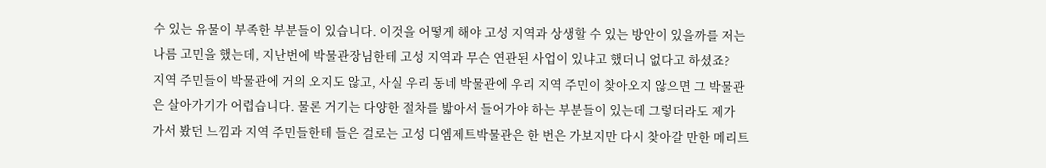수 있는 유물이 부족한 부분들이 있습니다. 이것을 어떻게 해야 고성 지역과 상생할 수 있는 방안이 있을까를 저는 나름 고민을 했는데, 지난번에 박물관장님한테 고성 지역과 무슨 연관된 사업이 있냐고 했더니 없다고 하셨죠?
지역 주민들이 박물관에 거의 오지도 않고, 사실 우리 동네 박물관에 우리 지역 주민이 찾아오지 않으면 그 박물관은 살아가기가 어렵습니다. 물론 거기는 다양한 절차를 밟아서 들어가야 하는 부분들이 있는데 그렇더라도 제가 가서 봤던 느낌과 지역 주민들한테 들은 걸로는 고성 디엠제트박물관은 한 번은 가보지만 다시 찾아갈 만한 메리트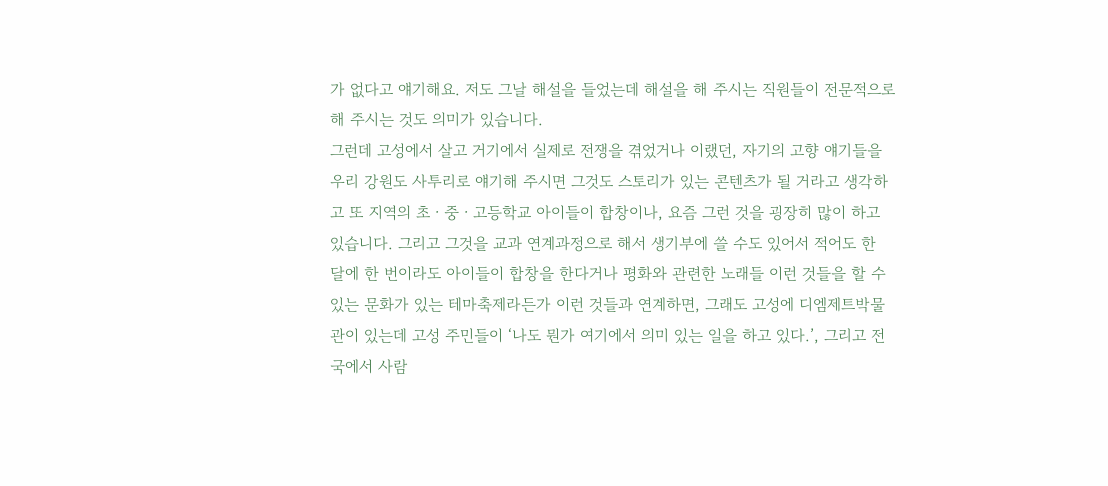가 없다고 얘기해요. 저도 그날 해설을 들었는데 해설을 해 주시는 직원들이 전문적으로 해 주시는 것도 의미가 있습니다.
그런데 고성에서 살고 거기에서 실제로 전쟁을 겪었거나 이랬던, 자기의 고향 얘기들을 우리 강원도 사투리로 얘기해 주시면 그것도 스토리가 있는 콘텐츠가 될 거라고 생각하고 또 지역의 초ㆍ중ㆍ고등학교 아이들이 합창이나, 요즘 그런 것을 굉장히 많이 하고 있습니다. 그리고 그것을 교과 연계과정으로 해서 생기부에 쓸 수도 있어서 적어도 한 달에 한 번이라도 아이들이 합창을 한다거나 평화와 관련한 노래들 이런 것들을 할 수 있는 문화가 있는 테마축제라든가 이런 것들과 연계하면, 그래도 고성에 디엠제트박물관이 있는데 고성 주민들이 ‘나도 뭔가 여기에서 의미 있는 일을 하고 있다.’, 그리고 전국에서 사람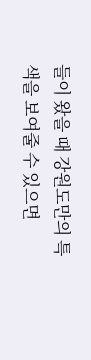들이 왔을 때 강원도만의 특색을 보여줄 수 있으면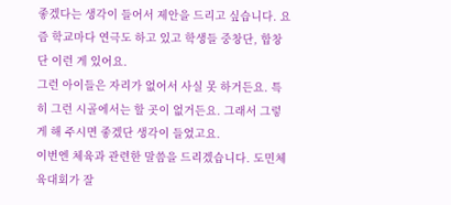좋겠다는 생각이 들어서 제안을 드리고 싶습니다. 요즘 학교마다 연극도 하고 있고 학생들 중창단, 합창단 이런 게 있어요.
그런 아이들은 자리가 없어서 사실 못 하거든요. 특히 그런 시골에서는 할 곳이 없거든요. 그래서 그렇게 해 주시면 좋겠단 생각이 들었고요.
이번엔 체육과 관련한 말씀을 드리겠습니다. 도민체육대회가 잘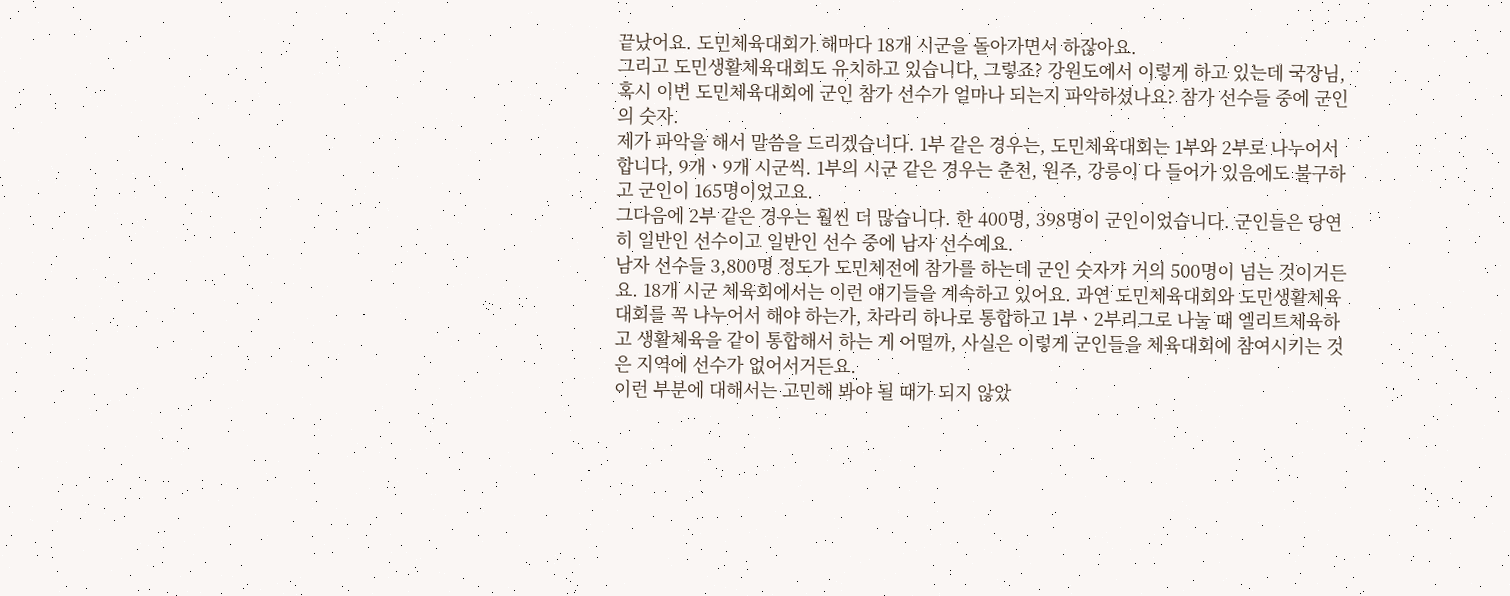끝났어요. 도민체육대회가 해마다 18개 시군을 돌아가면서 하잖아요.
그리고 도민생활체육대회도 유치하고 있습니다, 그렇죠? 강원도에서 이렇게 하고 있는데 국장님, 혹시 이번 도민체육대회에 군인 참가 선수가 얼마나 되는지 파악하셨나요? 참가 선수들 중에 군인의 숫자.
제가 파악을 해서 말씀을 드리겠습니다. 1부 같은 경우는, 도민체육대회는 1부와 2부로 나누어서 합니다, 9개ㆍ9개 시군씩. 1부의 시군 같은 경우는 춘천, 원주, 강릉이 다 들어가 있음에도 불구하고 군인이 165명이었고요.
그다음에 2부 같은 경우는 훨씬 더 많습니다. 한 400명, 398명이 군인이었습니다. 군인들은 당연히 일반인 선수이고 일반인 선수 중에 남자 선수예요.
남자 선수들 3,800명 정도가 도민체전에 참가를 하는데 군인 숫자가 거의 500명이 넘는 것이거든요. 18개 시군 체육회에서는 이런 얘기들을 계속하고 있어요. 과연 도민체육대회와 도민생활체육대회를 꼭 나누어서 해야 하는가, 차라리 하나로 통합하고 1부ㆍ2부리그로 나눌 때 엘리트체육하고 생활체육을 같이 통합해서 하는 게 어떨까, 사실은 이렇게 군인들을 체육대회에 참여시키는 것은 지역에 선수가 없어서거든요.
이런 부분에 대해서는 고민해 봐야 될 때가 되지 않았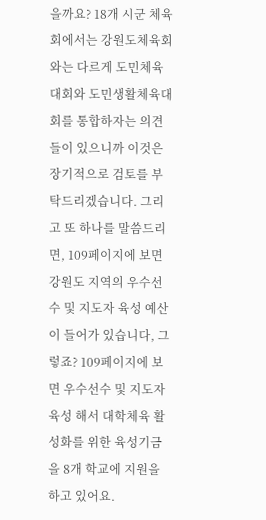을까요? 18개 시군 체육회에서는 강원도체육회와는 다르게 도민체육대회와 도민생활체육대회를 통합하자는 의견들이 있으니까 이것은 장기적으로 검토를 부탁드리겠습니다. 그리고 또 하나를 말씀드리면, 109페이지에 보면 강원도 지역의 우수선수 및 지도자 육성 예산이 들어가 있습니다, 그렇죠? 109페이지에 보면 우수선수 및 지도자 육성 해서 대학체육 활성화를 위한 육성기금을 8개 학교에 지원을 하고 있어요.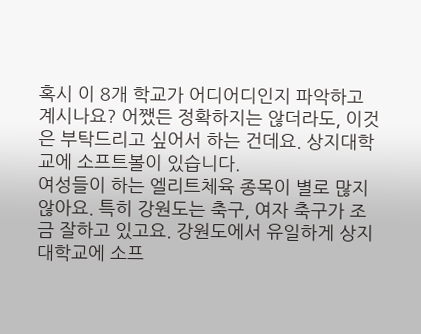혹시 이 8개 학교가 어디어디인지 파악하고 계시나요? 어쨌든 정확하지는 않더라도, 이것은 부탁드리고 싶어서 하는 건데요. 상지대학교에 소프트볼이 있습니다.
여성들이 하는 엘리트체육 종목이 별로 많지 않아요. 특히 강원도는 축구, 여자 축구가 조금 잘하고 있고요. 강원도에서 유일하게 상지대학교에 소프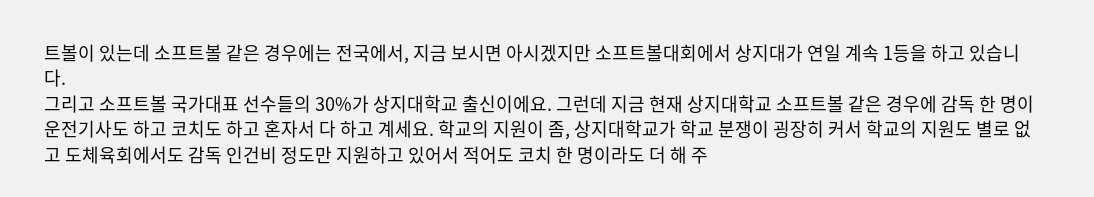트볼이 있는데 소프트볼 같은 경우에는 전국에서, 지금 보시면 아시겠지만 소프트볼대회에서 상지대가 연일 계속 1등을 하고 있습니다.
그리고 소프트볼 국가대표 선수들의 30%가 상지대학교 출신이에요. 그런데 지금 현재 상지대학교 소프트볼 같은 경우에 감독 한 명이 운전기사도 하고 코치도 하고 혼자서 다 하고 계세요. 학교의 지원이 좀, 상지대학교가 학교 분쟁이 굉장히 커서 학교의 지원도 별로 없고 도체육회에서도 감독 인건비 정도만 지원하고 있어서 적어도 코치 한 명이라도 더 해 주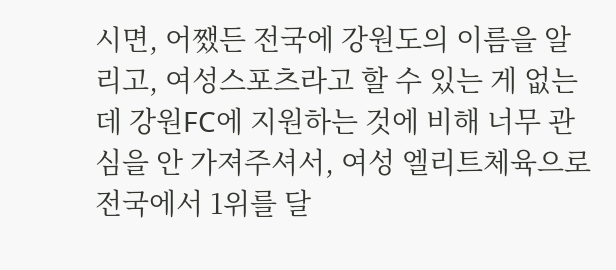시면, 어쨌든 전국에 강원도의 이름을 알리고, 여성스포츠라고 할 수 있는 게 없는데 강원FC에 지원하는 것에 비해 너무 관심을 안 가져주셔서, 여성 엘리트체육으로 전국에서 1위를 달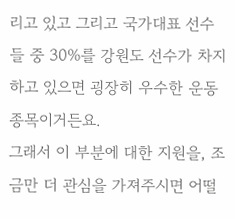리고 있고 그리고 국가대표 선수들 중 30%를 강원도 선수가 차지하고 있으면 굉장히 우수한 운동 종목이거든요.
그래서 이 부분에 대한 지원을, 조금만 더 관심을 가져주시면 어떨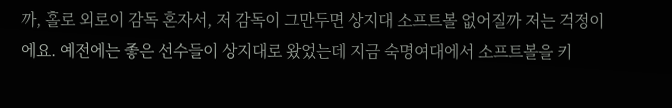까, 홀로 외로이 감독 혼자서, 저 감독이 그만두면 상지대 소프트볼 없어질까 저는 걱정이에요. 예전에는 좋은 선수들이 상지대로 왔었는데 지금 숙명여대에서 소프트볼을 키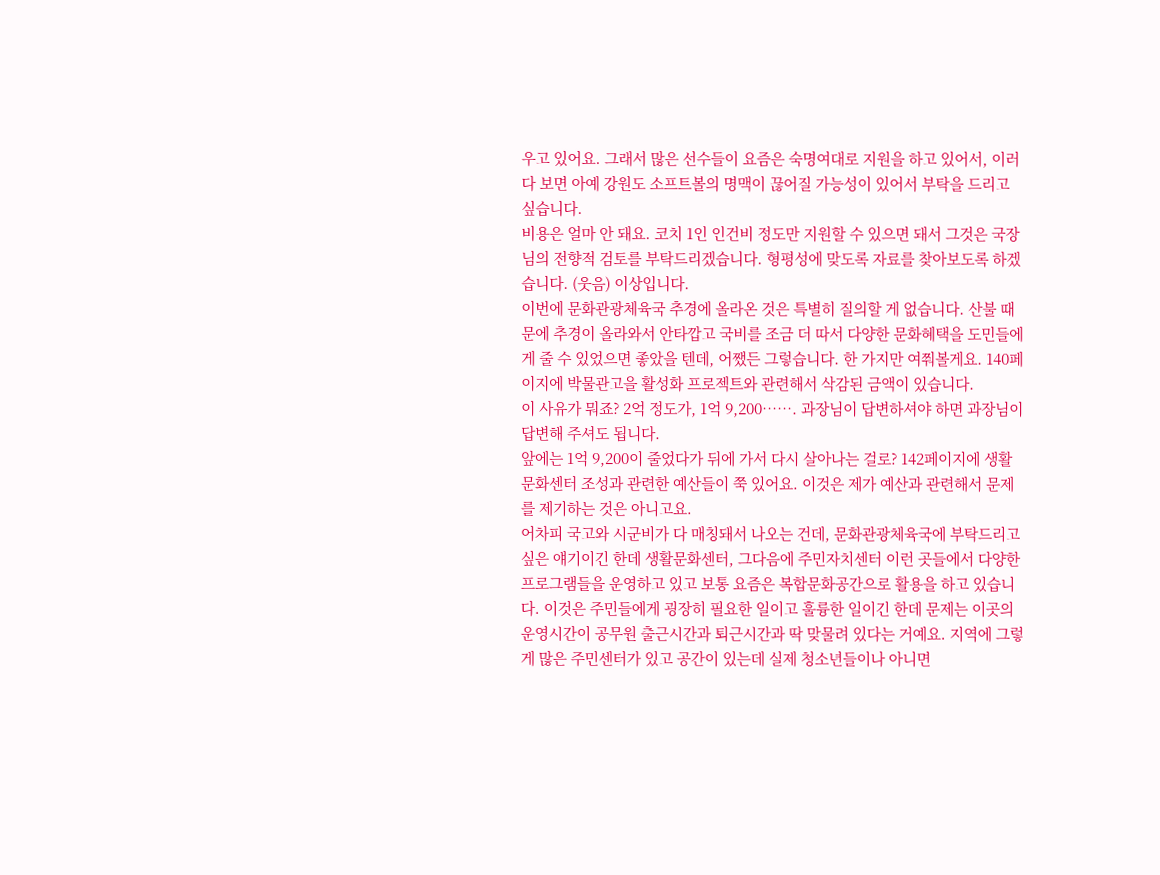우고 있어요. 그래서 많은 선수들이 요즘은 숙명여대로 지원을 하고 있어서, 이러다 보면 아예 강원도 소프트볼의 명맥이 끊어질 가능성이 있어서 부탁을 드리고 싶습니다.
비용은 얼마 안 돼요. 코치 1인 인건비 정도만 지원할 수 있으면 돼서 그것은 국장님의 전향적 검토를 부탁드리겠습니다. 형평성에 맞도록 자료를 찾아보도록 하겠습니다. (웃음) 이상입니다.
이번에 문화관광체육국 추경에 올라온 것은 특별히 질의할 게 없습니다. 산불 때문에 추경이 올라와서 안타깝고 국비를 조금 더 따서 다양한 문화혜택을 도민들에게 줄 수 있었으면 좋았을 텐데, 어쨌든 그렇습니다. 한 가지만 여쭤볼게요. 140페이지에 박물관고을 활성화 프로젝트와 관련해서 삭감된 금액이 있습니다.
이 사유가 뭐죠? 2억 정도가, 1억 9,200……. 과장님이 답변하셔야 하면 과장님이 답변해 주셔도 됩니다.
앞에는 1억 9,200이 줄었다가 뒤에 가서 다시 살아나는 걸로? 142페이지에 생활문화센터 조성과 관련한 예산들이 쭉 있어요. 이것은 제가 예산과 관련해서 문제를 제기하는 것은 아니고요.
어차피 국고와 시군비가 다 매칭돼서 나오는 건데, 문화관광체육국에 부탁드리고 싶은 얘기이긴 한데 생활문화센터, 그다음에 주민자치센터 이런 곳들에서 다양한 프로그램들을 운영하고 있고 보통 요즘은 복합문화공간으로 활용을 하고 있습니다. 이것은 주민들에게 굉장히 필요한 일이고 훌륭한 일이긴 한데 문제는 이곳의 운영시간이 공무원 출근시간과 퇴근시간과 딱 맞물려 있다는 거예요. 지역에 그렇게 많은 주민센터가 있고 공간이 있는데 실제 청소년들이나 아니면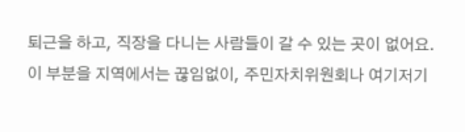퇴근을 하고, 직장을 다니는 사람들이 갈 수 있는 곳이 없어요.
이 부분을 지역에서는 끊임없이, 주민자치위원회나 여기저기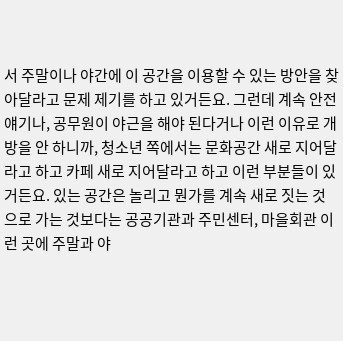서 주말이나 야간에 이 공간을 이용할 수 있는 방안을 찾아달라고 문제 제기를 하고 있거든요. 그런데 계속 안전 얘기나, 공무원이 야근을 해야 된다거나 이런 이유로 개방을 안 하니까, 청소년 쪽에서는 문화공간 새로 지어달라고 하고 카페 새로 지어달라고 하고 이런 부분들이 있거든요. 있는 공간은 놀리고 뭔가를 계속 새로 짓는 것으로 가는 것보다는 공공기관과 주민센터, 마을회관 이런 곳에 주말과 야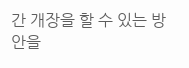간 개장을 할 수 있는 방안을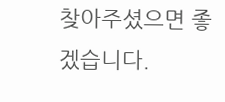찾아주셨으면 좋겠습니다.